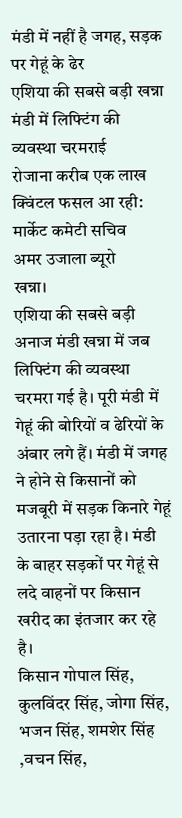मंडी में नहीं है जगह, सड़क पर गेहूं के ढेर
एशिया की सबसे बड़ी खन्ना मंडी में लिफ्टिंग की व्यवस्था चरमराई
रोजाना करीब एक लाख क्विंटल फसल आ रही: मार्केट कमेटी सचिव
अमर उजाला ब्यूरो
खन्ना।
एशिया की सबसे बड़ी अनाज मंडी खन्ना में जब लिफ्टिंग की व्यवस्था चरमरा गई है। पूरी मंडी में गेहूं की बोरियों व ढेरियों के अंबार लगे हैं। मंडी में जगह ने होने से किसानों को मजबूरी में सड़क किनारे गेहूं उतारना पड़ा रहा है। मंडी के बाहर सड़कों पर गेहूं से लदे वाहनों पर किसान खरीद का इंतजार कर रहे है।
किसान गोपाल सिंह, कुलविंदर सिंह, जोगा सिंह, भजन सिंह, शमशेर सिंह ,वचन सिंह,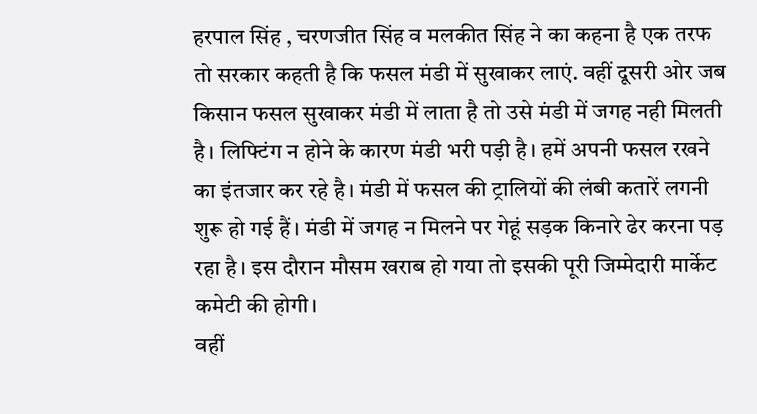हरपाल सिंह , चरणजीत सिंह व मलकीत सिंह ने का कहना है एक तरफ तो सरकार कहती है कि फसल मंडी में सुखाकर लाएं. वहीं दूसरी ओर जब किसान फसल सुखाकर मंडी में लाता है तो उसे मंडी में जगह नही मिलती है। लिफ्टिंग न होने के कारण मंडी भरी पड़ी है। हमें अपनी फसल रखने का इंतजार कर रहे है। मंडी में फसल की ट्रालियों की लंबी कतारें लगनी शुरू हो गई हैं। मंडी में जगह न मिलने पर गेहूं सड़क किनारे ढेर करना पड़ रहा है। इस दौरान मौसम खराब हो गया तो इसकी पूरी जिम्मेदारी मार्केट कमेटी की होगी।
वहीं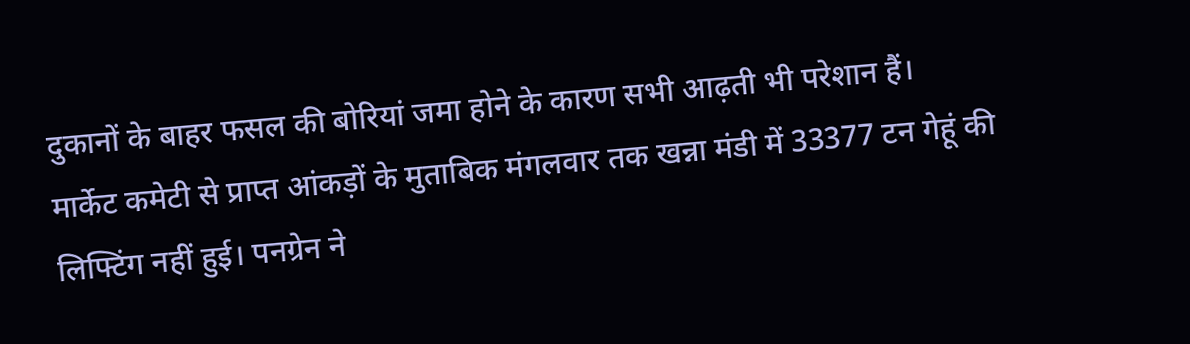दुकानों के बाहर फसल की बोरियां जमा होने के कारण सभी आढ़ती भी परेशान हैं।
मार्केट कमेटी से प्राप्त आंकड़ों के मुताबिक मंगलवार तक खन्ना मंडी में 33377 टन गेहूं की लिफ्टिंग नहीं हुई। पनग्रेन ने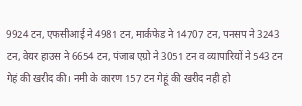9924 टन, एफसीआई ने 4981 टन, मार्कफेड ने 14707 टन, पनसप ने 3243 टन, वेयर हाउस ने 6654 टन, पंजाब एग्रो ने 3051 टन व व्यापारियों ने 543 टन गेहं की खरीद की। नमी के कारण 157 टन गेहूं की खरीद नही हो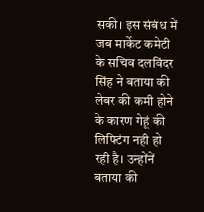सकी। इस संबंध में जब मार्केट कमेटी के सचिव दलविंदर सिंह ने बताया की लेबर की कमी होने के कारण गेहूं की लिफ्टिंग नही हो रही है। उन्होंनें बताया की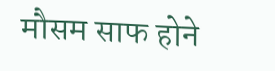मौसम साफ होने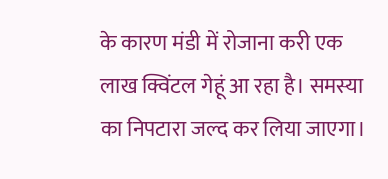के कारण मंडी में रोजाना करी एक लाख क्विंटल गेहूं आ रहा है। समस्या का निपटारा जल्द कर लिया जाएगा।